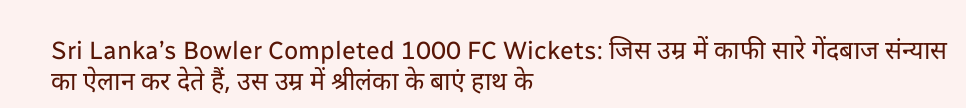Sri Lanka’s Bowler Completed 1000 FC Wickets: जिस उम्र में काफी सारे गेंदबाज संन्यास का ऐलान कर देते हैं, उस उम्र में श्रीलंका के बाएं हाथ के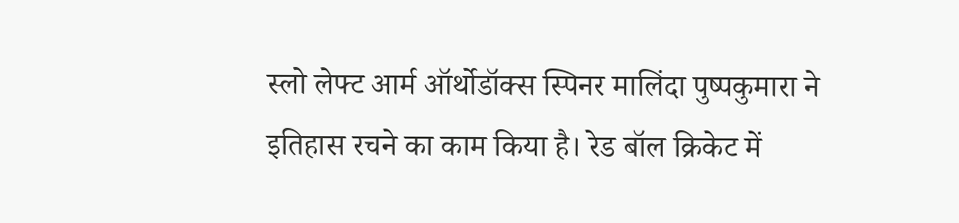स्लो लेफ्ट आर्म ऑर्थोडॉक्स स्पिनर मालिंदा पुष्पकुमारा ने इतिहास रचने का काम किया है। रेड बॉल क्रिकेट में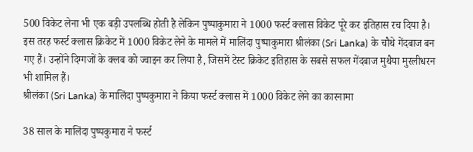500 विकेट लेना भी एक बड़ी उपलब्धि होती है लेकिन पुष्पाकुमारा ने 1000 फर्स्ट क्लास विकेट पूरे कर इतिहास रच दिया है।
इस तरह फर्स्ट क्लास क्रिकेट में 1000 विकेट लेने के मामले में मालिंदा पुष्पाकुमारा श्रीलंका (Sri Lanka) के चौथे गेंदबाज बन गए हैं। उन्होंने दिग्गजों के क्लब को ज्वाइन कर लिया है, जिसमें टेस्ट क्रिकेट इतिहास के सबसे सफल गेंदबाज मुथैया मुरलीधरन भी शामिल हैं।
श्रीलंका (Sri Lanka) के मालिंदा पुष्पकुमारा ने किया फर्स्ट क्लास में 1000 विकेट लेने का कारनामा

38 साल के मालिंदा पुष्पकुमारा ने फर्स्ट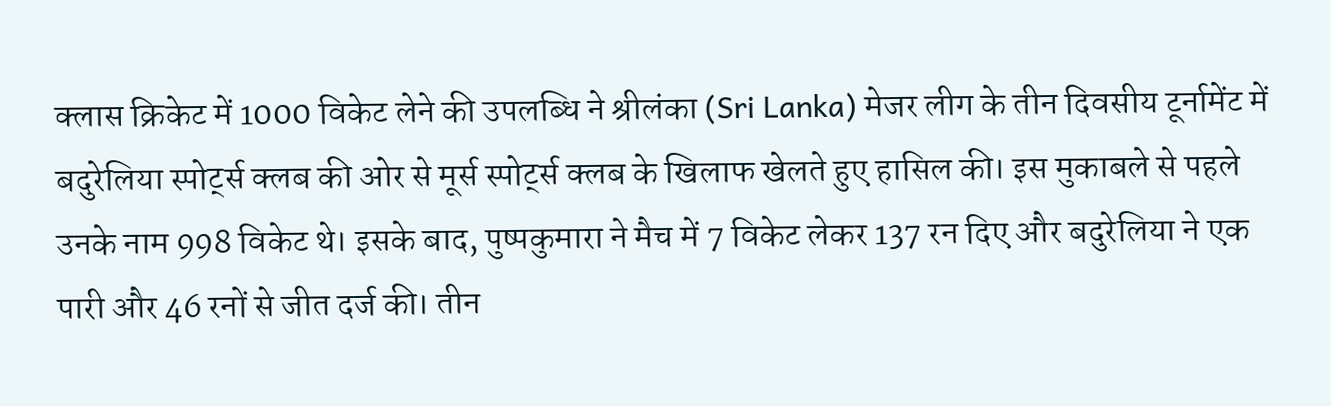क्लास क्रिकेट में 1000 विकेट लेने की उपलब्धि ने श्रीलंका (Sri Lanka) मेजर लीग के तीन दिवसीय टूर्नामेंट में बदुरेलिया स्पोर्ट्स क्लब की ओर से मूर्स स्पोर्ट्स क्लब के खिलाफ खेलते हुए हासिल की। इस मुकाबले से पहले उनके नाम 998 विकेट थे। इसके बाद, पुष्पकुमारा ने मैच में 7 विकेट लेकर 137 रन दिए और बदुरेलिया ने एक पारी और 46 रनों से जीत दर्ज की। तीन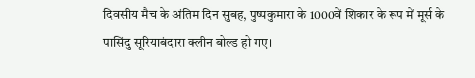दिवसीय मैच के अंतिम दिन सुबह, पुष्पकुमारा के 1000वें शिकार के रूप में मूर्स के पासिंदु सूरियाबंदारा क्लीन बोल्ड हो गए।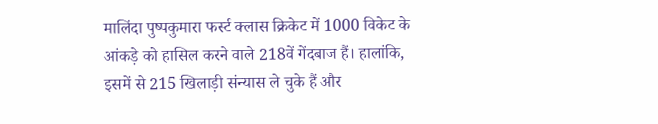मालिंदा पुष्पकुमारा फर्स्ट क्लास क्रिकेट में 1000 विकेट के आंकड़े को हासिल करने वाले 218वें गेंदबाज हैं। हालांकि, इसमें से 215 खिलाड़ी संन्यास ले चुके हैं और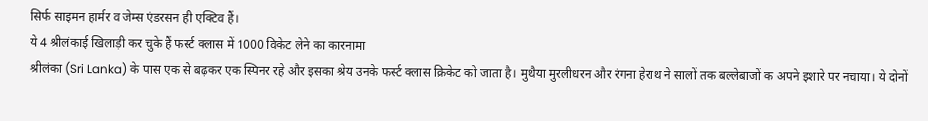सिर्फ साइमन हार्मर व जेम्स एंडरसन ही एक्टिव हैं।
ये 4 श्रीलंकाई खिलाड़ी कर चुके हैं फर्स्ट क्लास में 1000 विकेट लेने का कारनामा
श्रीलंका (Sri Lanka) के पास एक से बढ़कर एक स्पिनर रहे और इसका श्रेय उनके फर्स्ट क्लास क्रिकेट को जाता है। मुथैया मुरलीधरन और रंगना हेराथ ने सालों तक बल्लेबाजों क अपने इशारे पर नचाया। ये दोनों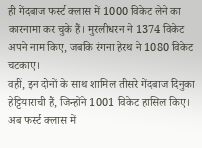ही गेंदबाज फर्स्ट क्लास में 1000 विकेट लेने का कारनामा कर चुके हैं। मुरलीधरन ने 1374 विकेट अपने नाम किए, जबकि रंगना हेरथ ने 1080 विकेट चटकाए।
वहीं, इन दोनों के साथ शामिल तीसरे गेंदबाज दिनुका हेट्टियाराची हैं, जिन्होंने 1001 विकेट हासिल किए। अब फर्स्ट क्लास में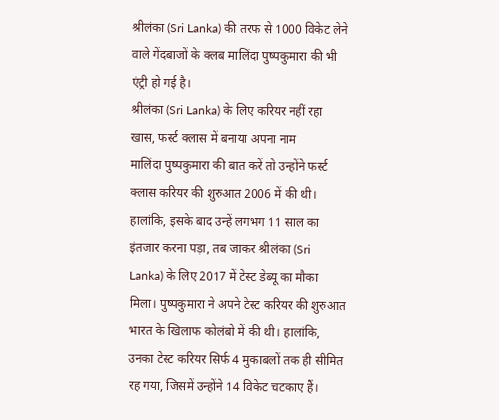श्रीलंका (Sri Lanka) की तरफ से 1000 विकेट लेने वाले गेंदबाजों के क्लब मालिंदा पुष्पकुमारा की भी एंट्री हो गई है।
श्रीलंका (Sri Lanka) के लिए करियर नहीं रहा खास, फर्स्ट क्लास में बनाया अपना नाम
मालिंदा पुष्पकुमारा की बात करें तो उन्होंने फर्स्ट क्लास करियर की शुरुआत 2006 में की थी। हालांकि, इसके बाद उन्हें लगभग 11 साल का इंतजार करना पड़ा, तब जाकर श्रीलंका (Sri Lanka) के लिए 2017 में टेस्ट डेब्यू का मौका मिला। पुष्पकुमारा ने अपने टेस्ट करियर की शुरुआत भारत के खिलाफ कोलंबो में की थी। हालांकि, उनका टेस्ट करियर सिर्फ 4 मुकाबलों तक ही सीमित रह गया, जिसमें उन्होंने 14 विकेट चटकाए हैं।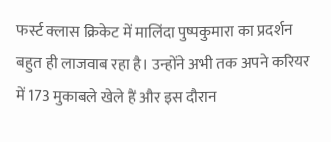फर्स्ट क्लास क्रिकेट में मालिंदा पुष्पकुमारा का प्रदर्शन बहुत ही लाजवाब रहा है। उन्होंने अभी तक अपने करियर में 173 मुकाबले खेले हैं और इस दौरान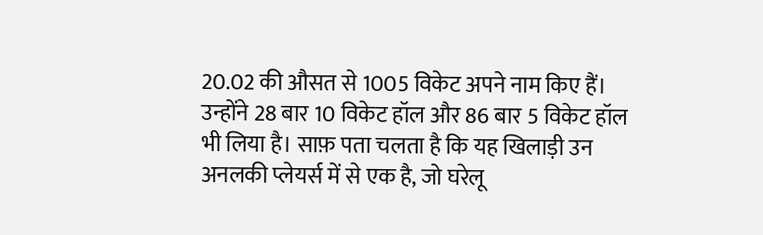20.02 की औसत से 1005 विकेट अपने नाम किए हैं। उन्होंने 28 बार 10 विकेट हॉल और 86 बार 5 विकेट हॉल भी लिया है। साफ़ पता चलता है कि यह खिलाड़ी उन अनलकी प्लेयर्स में से एक है, जो घरेलू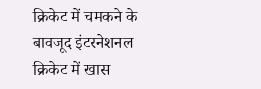क्रिकेट में चमकने के बावजूद इंटरनेशनल क्रिकेट में खास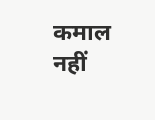कमाल नहीं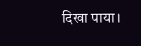दिखा पाया।